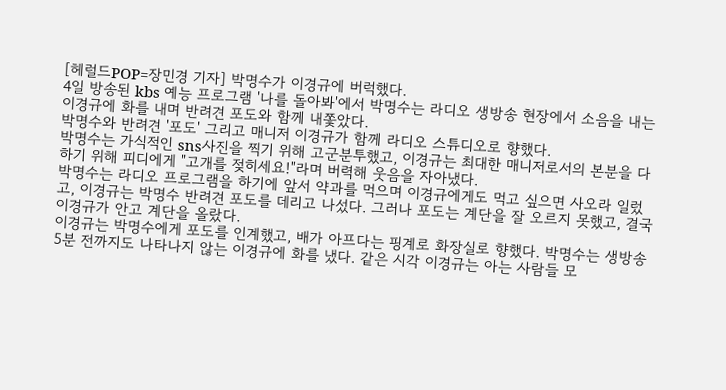[헤럴드POP=장민경 기자] 박명수가 이경규에 버럭했다.
4일 방송된 kbs 예능 프로그램 '나를 돌아봐'에서 박명수는 라디오 생방송 현장에서 소음을 내는 이경규에 화를 내며 반려견 포도와 함께 내쫓았다.
박명수와 반려견 '포도' 그리고 매니저 이경규가 함께 라디오 스튜디오로 향했다.
박명수는 가식적인 sns사진을 찍기 위해 고군분투했고, 이경규는 최대한 매니저로서의 본분을 다하기 위해 피디에게 "고개를 젖히세요!"라며 버력해 웃음을 자아냈다.
박명수는 라디오 프로그램을 하기에 앞서 약과를 먹으며 이경규에게도 먹고 싶으면 사오라 일렀고, 이경규는 박명수 반려견 포도를 데리고 나섰다. 그러나 포도는 계단을 잘 오르지 못했고, 결국 이경규가 안고 계단을 올랐다.
이경규는 박명수에게 포도를 인계했고, 배가 아프다는 핑계로 화장실로 향했다. 박명수는 생방송 5분 전까지도 나타나지 않는 이경규에 화를 냈다. 같은 시각 이경규는 아는 사람들 모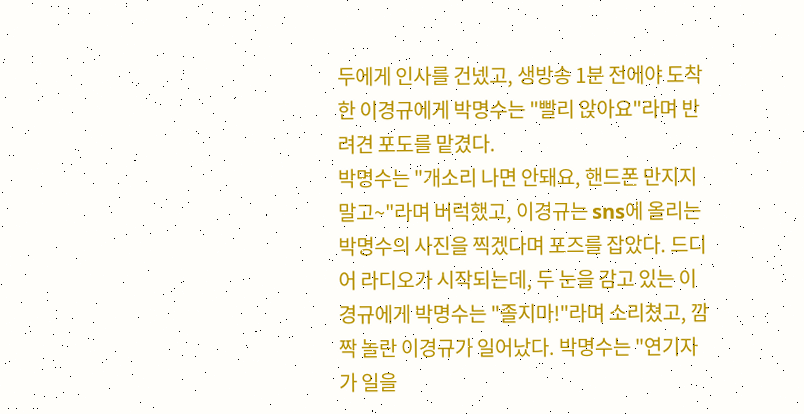두에게 인사를 건넸고, 생방송 1분 전에야 도착한 이경규에게 박명수는 "빨리 앉아요"라며 반려견 포도를 맡겼다.
박명수는 "개소리 나면 안돼요, 핸드폰 만지지 말고~"라며 버럭했고, 이경규는 sns에 올리는 박명수의 사진을 찍겠다며 포즈를 잡았다. 드디어 라디오가 시작되는데, 두 눈을 감고 있는 이경규에게 박명수는 "졸지마!"라며 소리쳤고, 깜짝 놀란 이경규가 일어났다. 박명수는 "연기자가 일을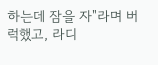하는데 잠을 자"라며 버럭했고, 라디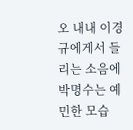오 내내 이경규에게서 들리는 소음에 박명수는 예민한 모습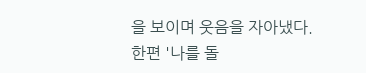을 보이며 웃음을 자아냈다.
한편 '나를 돌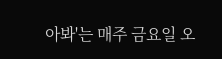아봐'는 매주 금요일 오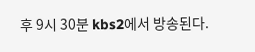후 9시 30분 kbs2에서 방송된다.